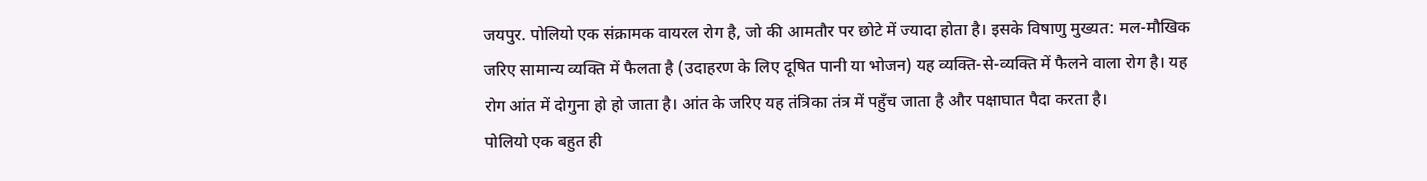जयपुर. पोलियो एक संक्रामक वायरल रोग है, जो की आमतौर पर छोटे में ज्यादा होता है। इसके विषाणु मुख्यत: मल-मौखिक जरिए सामान्य व्यक्ति में फैलता है (उदाहरण के लिए दूषित पानी या भोजन) यह व्यक्ति-से-व्यक्ति में फैलने वाला रोग है। यह रोग आंत में दोगुना हो हो जाता है। आंत के जरिए यह तंत्रिका तंत्र में पहुँच जाता है और पक्षाघात पैदा करता है।
पोलियो एक बहुत ही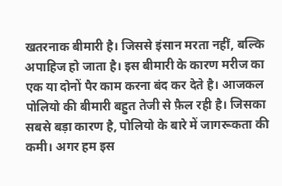खतरनाक बीमारी है। जिससे इंसान मरता नहीं, बल्कि अपाहिज हो जाता है। इस बीमारी के कारण मरीज का एक या दोनों पैर काम करना बंद कर देते है। आजकल पोलियो की बीमारी बहुत तेजी से फ़ैल रही है। जिसका सबसे बड़ा कारण है, पोलियो के बारे में जागरूकता की कमी। अगर हम इस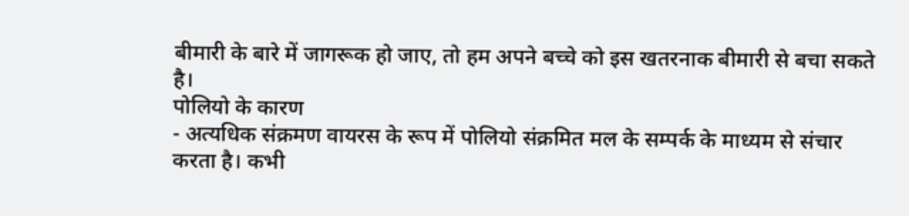बीमारी के बारे में जागरूक हो जाए, तो हम अपने बच्चे को इस खतरनाक बीमारी से बचा सकते है।
पोलियो के कारण
- अत्यधिक संक्रमण वायरस के रूप में पोलियो संक्रमित मल के सम्पर्क के माध्यम से संचार करता है। कभी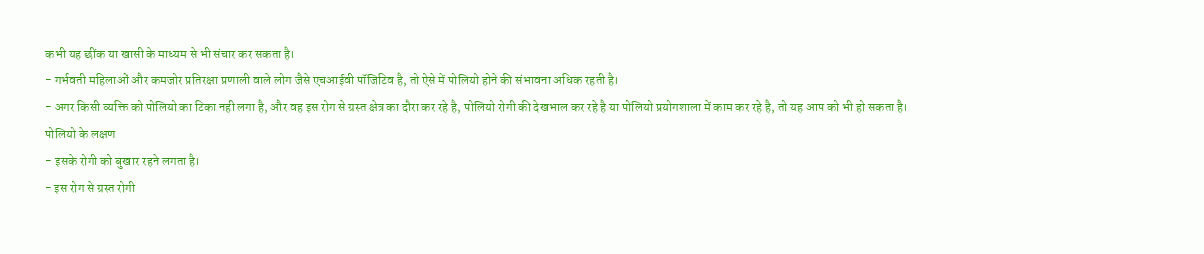कभी यह छींक या खासी के माध्यम से भी संचार कर सकता है।
- गर्भवती महिलाओं और कमजोर प्रतिरक्षा प्रणाली वाले लोग जैसे एचआईवी पॉजिटिव है, तो ऐसे में पोलियो होने की संभावना अधिक रहती है।
- अगर किसी व्यक्ति को पोलियो का टिका नही लगा है, और वह इस रोग से ग्रस्त क्षेत्र का दौरा कर रहे है, पोलियो रोगी की देखभाल कर रहे है या पोलियो प्रयोगशाला में काम कर रहे है, तो यह आप को भी हो सकता है।
पोलियो के लक्षण
- इसके रोगी को बुखार रहने लगता है।
- इस रोग से ग्रस्त रोगी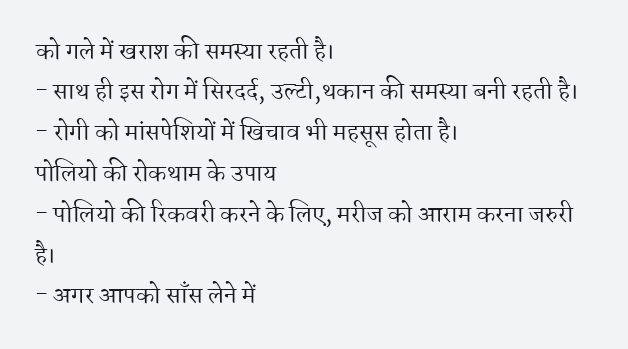को गले में खराश की समस्या रहती है।
- साथ ही इस रोग में सिरदर्द, उल्टी,थकान की समस्या बनी रहती है।
- रोगी को मांसपेशियों में खिचाव भी महसूस होता है।
पोलियो की रोकथाम के उपाय
- पोलियो की रिकवरी करने के लिए, मरीज को आराम करना जरुरी है।
- अगर आपको साँस लेने में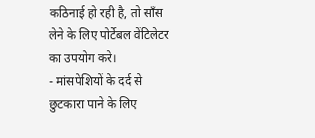कठिनाई हो रही है, तो साँस लेने के लिए पोर्टेबल वेंटिलेटर का उपयोग करे।
- मांसपेशियों के दर्द से छुटकारा पाने के लिए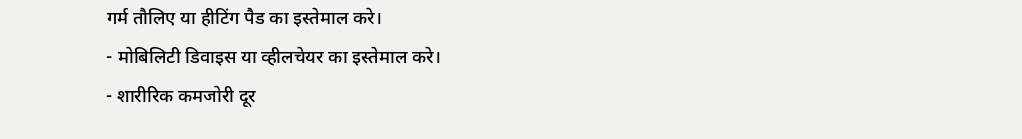गर्म तौलिए या हीटिंग पैड का इस्तेमाल करे।
- मोबिलिटी डिवाइस या व्हीलचेयर का इस्तेमाल करे।
- शारीरिक कमजोरी दूर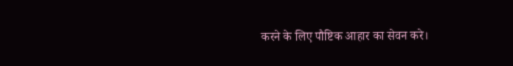करने के लिए पौष्टिक आहार का सेवन करे।